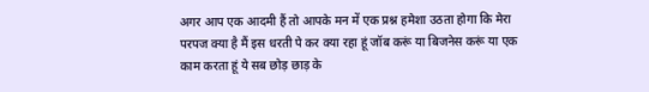अगर आप एक आदमी हैं तो आपके मन में एक प्रश्न हमेशा उठता होगा कि मेरा परपज क्या है मैं इस धरती पे कर क्या रहा हूं जॉब करूं या बिजनेस करूं या एक काम करता हूं ये सब छोड़ छाड़ के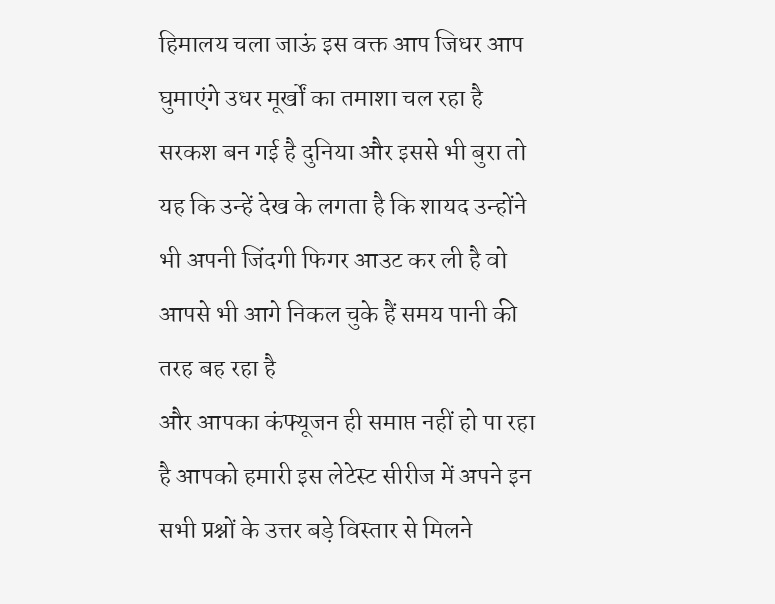हिमालय चला जाऊं इस वक्त आप जिधर आप घुमाएंगे उधर मूर्खों का तमाशा चल रहा है सरकश बन गई है दुनिया और इससे भी बुरा तो यह कि उन्हें देख के लगता है कि शायद उन्होंने भी अपनी जिंदगी फिगर आउट कर ली है वो आपसे भी आगे निकल चुके हैं समय पानी की तरह बह रहा है
और आपका कंफ्यूजन ही समाप्त नहीं हो पा रहा है आपको हमारी इस लेटेस्ट सीरीज में अपने इन सभी प्रश्नों के उत्तर बड़े विस्तार से मिलने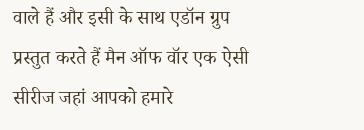वाले हैं और इसी के साथ एडॉन ग्रुप प्रस्तुत करते हैं मैन ऑफ वॉर एक ऐसी सीरीज जहां आपको हमारे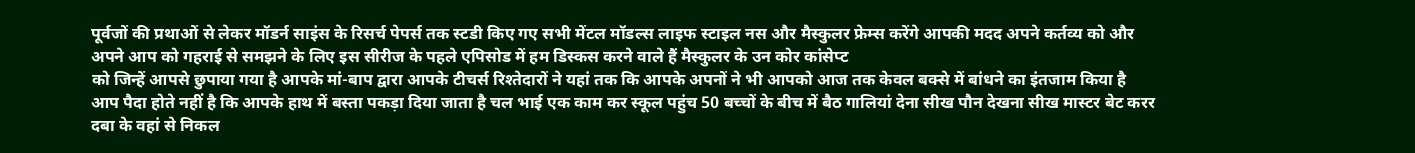पूर्वजों की प्रथाओं से लेकर मॉडर्न साइंस के रिसर्च पेपर्स तक स्टडी किए गए सभी मेंटल मॉडल्स लाइफ स्टाइल नस और मैस्कुलर फ्रेम्स करेंगे आपकी मदद अपने कर्तव्य को और अपने आप को गहराई से समझने के लिए इस सीरीज के पहले एपिसोड में हम डिस्कस करने वाले हैं मैस्कुलर के उन कोर कांसेप्ट
को जिन्हें आपसे छुपाया गया है आपके मां-बाप द्वारा आपके टीचर्स रिश्तेदारों ने यहां तक कि आपके अपनों ने भी आपको आज तक केवल बक्से में बांधने का इंतजाम किया है आप पैदा होते नहीं है कि आपके हाथ में बस्ता पकड़ा दिया जाता है चल भाई एक काम कर स्कूल पहुंच 50 बच्चों के बीच में बैठ गालियां देना सीख पौन देखना सीख मास्टर बेट करर दबा के वहां से निकल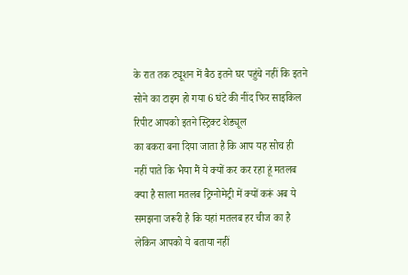के रात तक ट्यूशन में बैठ इतने घर पहुंचे नहीं कि इतने सोने का टाइम हो गया 6 घंटे की नींद फिर साइकिल रिपीट आपको इतने स्ट्रिक्ट शेड्यूल
का बकरा बना दिया जाता है कि आप यह सोच ही नहीं पाते कि भैया मैं ये क्यों कर कर रहा हूं मतलब क्या है साला मतलब ट्रिग्नोमेट्री में क्यों करूं अब ये समझना जरूरी है कि यहां मतलब हर चीज का है लेकिन आपको ये बताया नहीं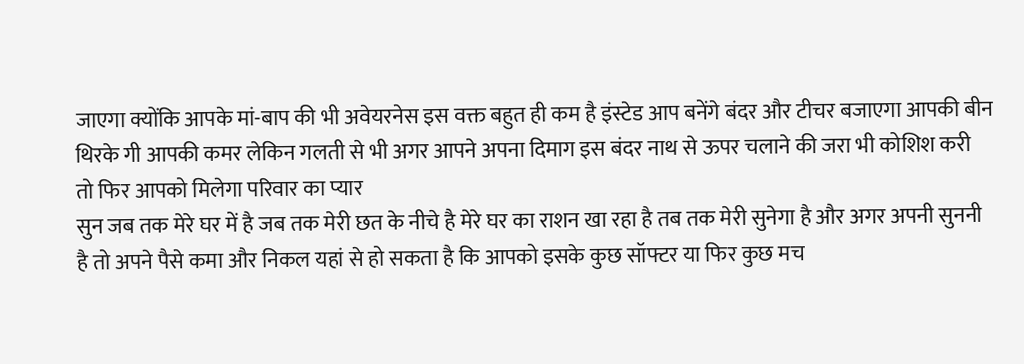जाएगा क्योंकि आपके मां-बाप की भी अवेयरनेस इस वक्त बहुत ही कम है इंस्टेड आप बनेंगे बंदर और टीचर बजाएगा आपकी बीन थिरके गी आपकी कमर लेकिन गलती से भी अगर आपने अपना दिमाग इस बंदर नाथ से ऊपर चलाने की जरा भी कोशिश करी तो फिर आपको मिलेगा परिवार का प्यार
सुन जब तक मेरे घर में है जब तक मेरी छत के नीचे है मेरे घर का राशन खा रहा है तब तक मेरी सुनेगा है और अगर अपनी सुननी है तो अपने पैसे कमा और निकल यहां से हो सकता है कि आपको इसके कुछ सॉफ्टर या फिर कुछ मच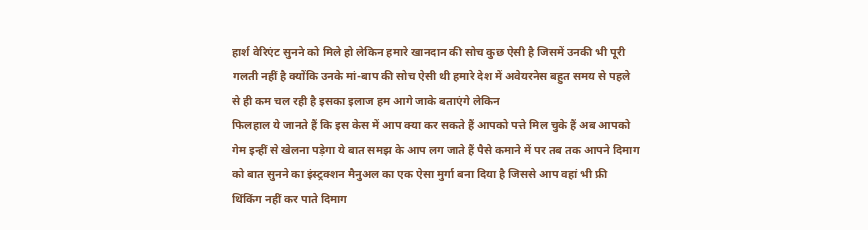हार्श वेरिएंट सुनने को मिले हो लेकिन हमारे खानदान की सोच कुछ ऐसी है जिसमें उनकी भी पूरी गलती नहीं है क्योंकि उनके मां-बाप की सोच ऐसी थी हमारे देश में अवेयरनेस बहुत समय से पहले से ही कम चल रही है इसका इलाज हम आगे जाके बताएंगे लेकिन
फिलहाल ये जानते हैं कि इस केस में आप क्या कर सकते हैं आपको पत्ते मिल चुके हैं अब आपको गेम इन्हीं से खेलना पड़ेगा ये बात समझ के आप लग जाते हैं पैसे कमाने में पर तब तक आपने दिमाग को बात सुनने का इंस्ट्रक्शन मैनुअल का एक ऐसा मुर्गा बना दिया है जिससे आप वहां भी फ्री थिंकिंग नहीं कर पाते दिमाग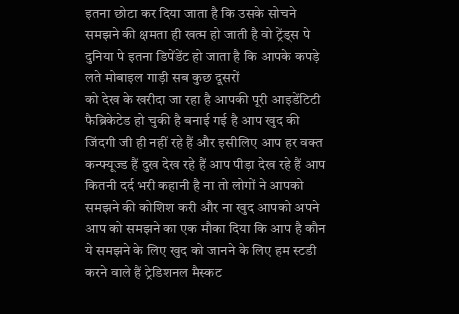इतना छोटा कर दिया जाता है कि उसके सोचने समझने की क्षमता ही खत्म हो जाती है वो ट्रेंड्स पे दुनिया पे इतना डिपेंडेंट हो जाता है कि आपके कपड़े लते मोबाइल गाड़ी सब कुछ दूसरों
को देख के खरीदा जा रहा है आपकी पूरी आइडेंटिटी फैब्रिकेटेड हो चुकी है बनाई गई है आप खुद की जिंदगी जी ही नहीं रहे हैं और इसीलिए आप हर वक्त कन्फ्यूज्ड हैं दुख देख रहे हैं आप पीड़ा देख रहे हैं आप कितनी दर्द भरी कहानी है ना तो लोगों ने आपको समझने की कोशिश करी और ना खुद आपको अपने आप को समझने का एक मौका दिया कि आप है कौन ये समझने के लिए खुद को जानने के लिए हम स्टडी करने वाले हैं ट्रेडिशनल मैस्कट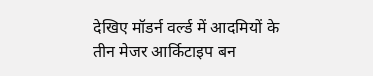देखिए मॉडर्न वर्ल्ड में आदमियों के तीन मेजर आर्किटाइप बन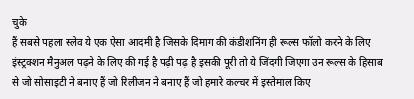चुके
हैं सबसे पहला स्लेव ये एक ऐसा आदमी है जिसके दिमाग की कंडीशनिंग ही रूल्स फॉलो करने के लिए इंस्ट्रक्शन मैनुअल पढ़ने के लिए की गई है पढ़ी पढ़ है इसकी पूरी तो ये जिंदगी जिएगा उन रूल्स के हिसाब से जो सोसाइटी ने बनाए हैं जो रिलीजन ने बनाए हैं जो हमारे कल्चर में इस्तेमाल किए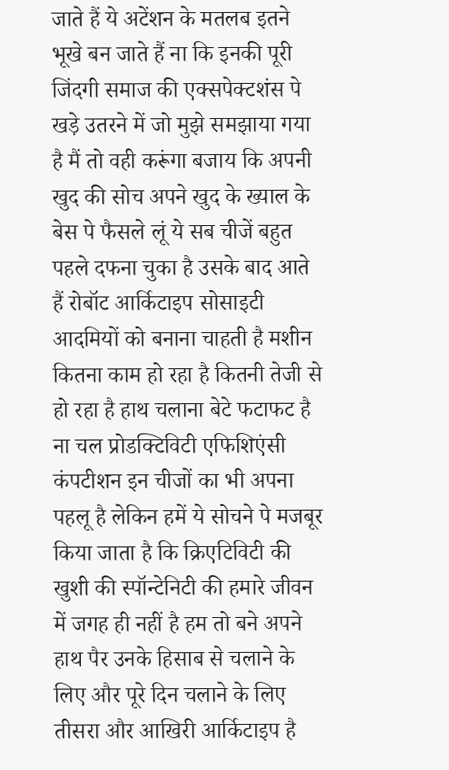जाते हैं ये अटेंशन के मतलब इतने भूखे बन जाते हैं ना कि इनकी पूरी जिंदगी समाज की एक्सपेक्टशंस पे खड़े उतरने में जो मुझे समझाया गया है मैं तो वही करूंगा बजाय कि अपनी खुद की सोच अपने खुद के ख्याल के
बेस पे फैसले लूं ये सब चीजें बहुत पहले दफना चुका है उसके बाद आते हैं रोबॉट आर्किटाइप सोसाइटी आदमियों को बनाना चाहती है मशीन कितना काम हो रहा है कितनी तेजी से हो रहा है हाथ चलाना बेटे फटाफट है ना चल प्रोडक्टिविटी एफिशिएंसी कंपटीशन इन चीजों का भी अपना पहलू है लेकिन हमें ये सोचने पे मजबूर किया जाता है कि क्रिएटिविटी की खुशी की स्पॉन्टेनिटी की हमारे जीवन में जगह ही नहीं है हम तो बने अपने हाथ पैर उनके हिसाब से चलाने के लिए और पूरे दिन चलाने के लिए तीसरा और आखिरी आर्किटाइप है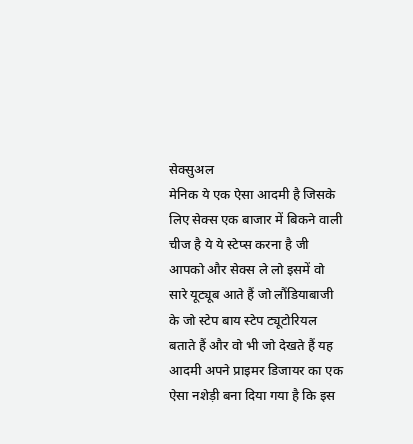सेक्सुअल
मेनिक ये एक ऐसा आदमी है जिसके लिए सेक्स एक बाजार में बिकने वाली चीज है ये ये स्टेप्स करना है जी आपको और सेक्स ले लो इसमें वो सारे यूट्यूब आते हैं जो लौंडियाबाजी के जो स्टेप बाय स्टेप ट्यूटोरियल बताते हैं और वो भी जो देखते हैं यह आदमी अपने प्राइमर डिजायर का एक ऐसा नशेड़ी बना दिया गया है कि इस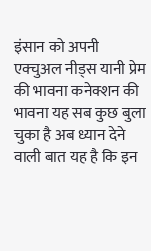इंसान को अपनी एक्चुअल नीड्स यानी प्रेम की भावना कनेक्शन की भावना यह सब कुछ बुला चुका है अब ध्यान देने वाली बात यह है कि इन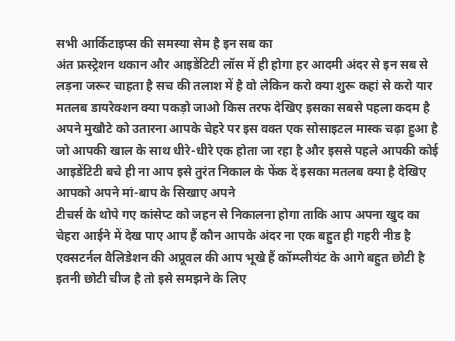सभी आर्किटाइप्स की समस्या सेम है इन सब का
अंत फ्रस्ट्रेशन थकान और आइडेंटिटी लॉस में ही होगा हर आदमी अंदर से इन सब से लड़ना जरूर चाहता है सच की तलाश में है वो लेकिन करो क्या शुरू कहां से करो यार मतलब डायरेक्शन क्या पकड़ो जाओ किस तरफ देखिए इसका सबसे पहला कदम है अपने मुखौटे को उतारना आपके चेहरे पर इस वक्त एक सोसाइटल मास्क चढ़ा हुआ है जो आपकी खाल के साथ धीरे-धीरे एक होता जा रहा है और इससे पहले आपकी कोई आइडेंटिटी बचे ही ना आप इसे तुरंत निकाल के फेंक दें इसका मतलब क्या है देखिए आपको अपने मां-बाप के सिखाए अपने
टीचर्स के थोपे गए कांसेप्ट को जहन से निकालना होगा ताकि आप अपना खुद का चेहरा आईने में देख पाए आप हैं कौन आपके अंदर ना एक बहुत ही गहरी नीड है एक्सटर्नल वैलिडेशन की अप्रूवल की आप भूखे हैं कॉम्प्लीयंट के आगे बहुत छोटी है इतनी छोटी चीज है तो इसे समझने के लिए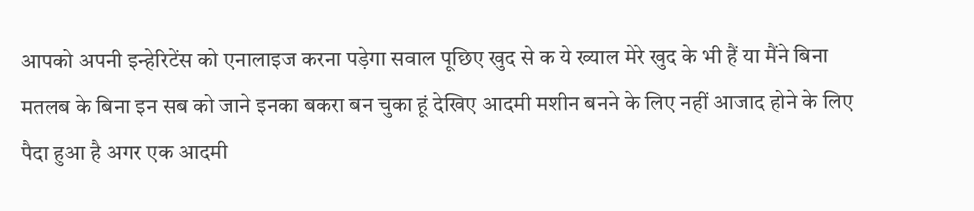आपको अपनी इन्हेरिटेंस को एनालाइज करना पड़ेगा सवाल पूछिए खुद से क ये ख्याल मेरे खुद के भी हैं या मैंने बिना मतलब के बिना इन सब को जाने इनका बकरा बन चुका हूं देखिए आदमी मशीन बनने के लिए नहीं आजाद होने के लिए
पैदा हुआ है अगर एक आदमी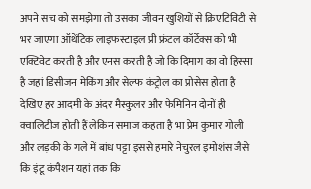अपने सच को समझेगा तो उसका जीवन खुशियों से क्रिएटिविटी से भर जाएगा ऑथेंटिक लाइफस्टाइल प्री फ्रंटल कॉर्टेक्स को भी एक्टिवेट करती है और एनस करती है जो कि दिमाग का वो हिस्सा है जहां डिसीजन मेकिंग और सेल्फ कंट्रोल का प्रोसेस होता है देखिए हर आदमी के अंदर मैस्कुलर और फेमिनिन दोनों ही क्वालिटीज होती हैं लेकिन समाज कहता है भा प्रेम कुमार गोली और लड़की के गले में बांध पट्टा इससे हमारे नेचुरल इमोशंस जैसे कि इंटू कंपैशन यहां तक कि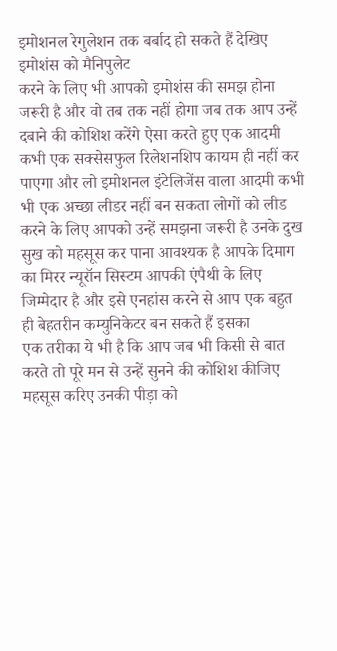इमोशनल रेगुलेशन तक बर्बाद हो सकते हैं देखिए इमोशंस को मैनिपुलेट
करने के लिए भी आपको इमोशंस की समझ होना जरूरी है और वो तब तक नहीं होगा जब तक आप उन्हें दबाने की कोशिश करेंगे ऐसा करते हुए एक आदमी कभी एक सक्सेसफुल रिलेशनशिप कायम ही नहीं कर पाएगा और लो इमोशनल इंटेलिजेंस वाला आदमी कभी भी एक अच्छा लीडर नहीं बन सकता लोगों को लीड करने के लिए आपको उन्हें समझना जरूरी है उनके दुख सुख को महसूस कर पाना आवश्यक है आपके दिमाग का मिरर न्यूरॉन सिस्टम आपकी एंपैथी के लिए जिम्मेदार है और इसे एनहांस करने से आप एक बहुत ही बेहतरीन कम्युनिकेटर बन सकते हैं इसका
एक तरीका ये भी है कि आप जब भी किसी से बात करते तो पूरे मन से उन्हें सुनने की कोशिश कीजिए महसूस करिए उनकी पीड़ा को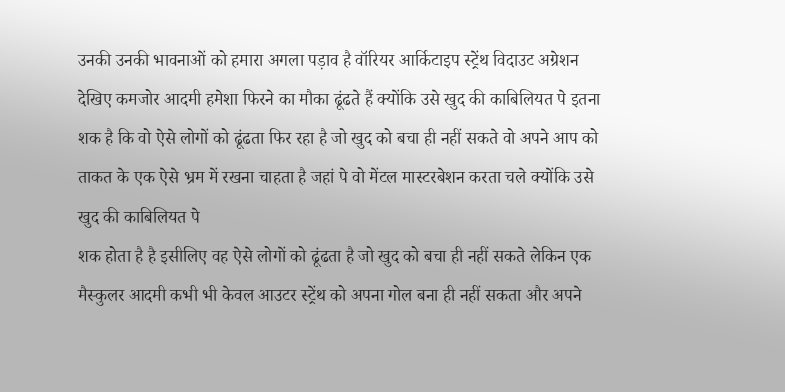उनकी उनकी भावनाओं को हमारा अगला पड़ाव है वॉरियर आर्किटाइप स्ट्रेंथ विदाउट अग्रेशन देखिए कमजोर आदमी हमेशा फिरने का मौका ढूंढते हैं क्योंकि उसे खुद की काबिलियत पे इतना शक है कि वो ऐसे लोगों को ढूंढता फिर रहा है जो खुद को बचा ही नहीं सकते वो अपने आप को ताकत के एक ऐसे भ्रम में रखना चाहता है जहां पे वो मेंटल मास्टरबेशन करता चले क्योंकि उसे खुद की काबिलियत पे
शक होता है है इसीलिए वह ऐसे लोगों को ढूंढता है जो खुद को बचा ही नहीं सकते लेकिन एक मैस्कुलर आदमी कभी भी केवल आउटर स्ट्रेंथ को अपना गोल बना ही नहीं सकता और अपने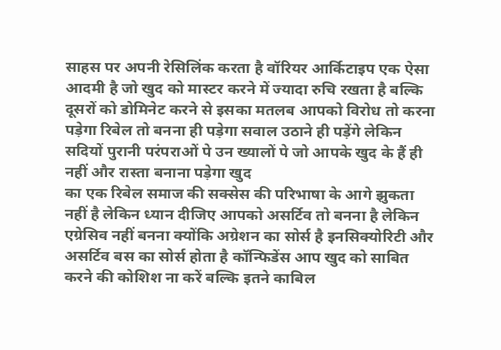साहस पर अपनी रेसिलिंक करता है वॉरियर आर्किटाइप एक ऐसा आदमी है जो खुद को मास्टर करने में ज्यादा रुचि रखता है बल्कि दूसरों को डोमिनेट करने से इसका मतलब आपको विरोध तो करना पड़ेगा रिबेल तो बनना ही पड़ेगा सवाल उठाने ही पड़ेंगे लेकिन सदियों पुरानी परंपराओं पे उन ख्यालों पे जो आपके खुद के हैं ही नहीं और रास्ता बनाना पड़ेगा खुद
का एक रिबेल समाज की सक्सेस की परिभाषा के आगे झुकता नहीं है लेकिन ध्यान दीजिए आपको असर्टिव तो बनना है लेकिन एग्रेसिव नहीं बनना क्योंकि अग्रेशन का सोर्स है इनसिक्योरिटी और असर्टिव बस का सोर्स होता है कॉन्फिडेंस आप खुद को साबित करने की कोशिश ना करें बल्कि इतने काबिल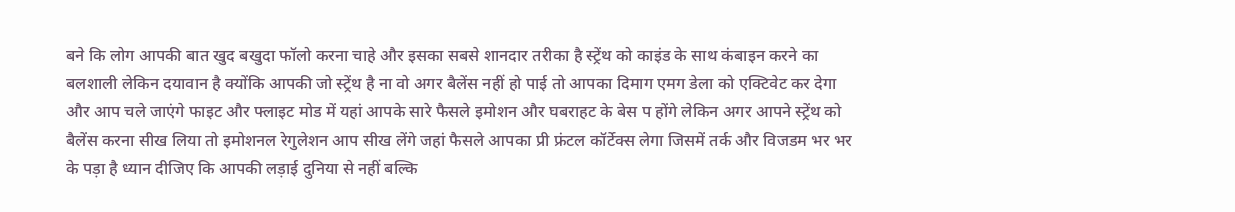बने कि लोग आपकी बात खुद बखुदा फॉलो करना चाहे और इसका सबसे शानदार तरीका है स्ट्रेंथ को काइंड के साथ कंबाइन करने का बलशाली लेकिन दयावान है क्योंकि आपकी जो स्ट्रेंथ है ना वो अगर बैलेंस नहीं हो पाई तो आपका दिमाग एमग डेला को एक्टिवेट कर देगा
और आप चले जाएंगे फाइट और फ्लाइट मोड में यहां आपके सारे फैसले इमोशन और घबराहट के बेस प होंगे लेकिन अगर आपने स्ट्रेंथ को बैलेंस करना सीख लिया तो इमोशनल रेगुलेशन आप सीख लेंगे जहां फैसले आपका प्री फ्रंटल कॉर्टेक्स लेगा जिसमें तर्क और विजडम भर भर के पड़ा है ध्यान दीजिए कि आपकी लड़ाई दुनिया से नहीं बल्कि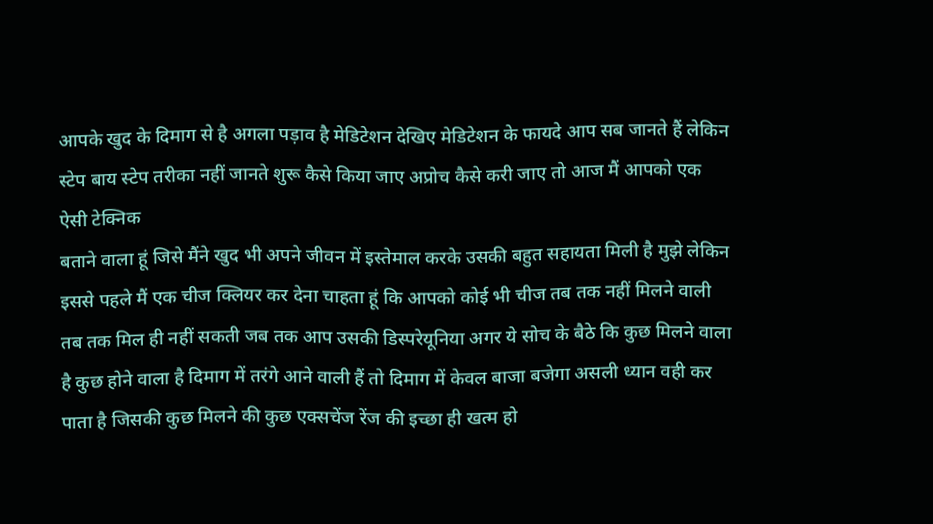आपके खुद के दिमाग से है अगला पड़ाव है मेडिटेशन देखिए मेडिटेशन के फायदे आप सब जानते हैं लेकिन स्टेप बाय स्टेप तरीका नहीं जानते शुरू कैसे किया जाए अप्रोच कैसे करी जाए तो आज मैं आपको एक ऐसी टेक्निक
बताने वाला हूं जिसे मैंने खुद भी अपने जीवन में इस्तेमाल करके उसकी बहुत सहायता मिली है मुझे लेकिन इससे पहले मैं एक चीज क्लियर कर देना चाहता हूं कि आपको कोई भी चीज तब तक नहीं मिलने वाली तब तक मिल ही नहीं सकती जब तक आप उसकी डिस्परेयूनिया अगर ये सोच के बैठे कि कुछ मिलने वाला है कुछ होने वाला है दिमाग में तरंगे आने वाली हैं तो दिमाग में केवल बाजा बजेगा असली ध्यान वही कर पाता है जिसकी कुछ मिलने की कुछ एक्सचेंज रेंज की इच्छा ही खत्म हो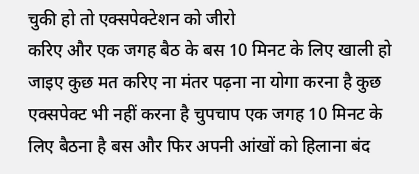चुकी हो तो एक्सपेक्टेशन को जीरो
करिए और एक जगह बैठ के बस 10 मिनट के लिए खाली हो जाइए कुछ मत करिए ना मंतर पढ़ना ना योगा करना है कुछ एक्सपेक्ट भी नहीं करना है चुपचाप एक जगह 10 मिनट के लिए बैठना है बस और फिर अपनी आंखों को हिलाना बंद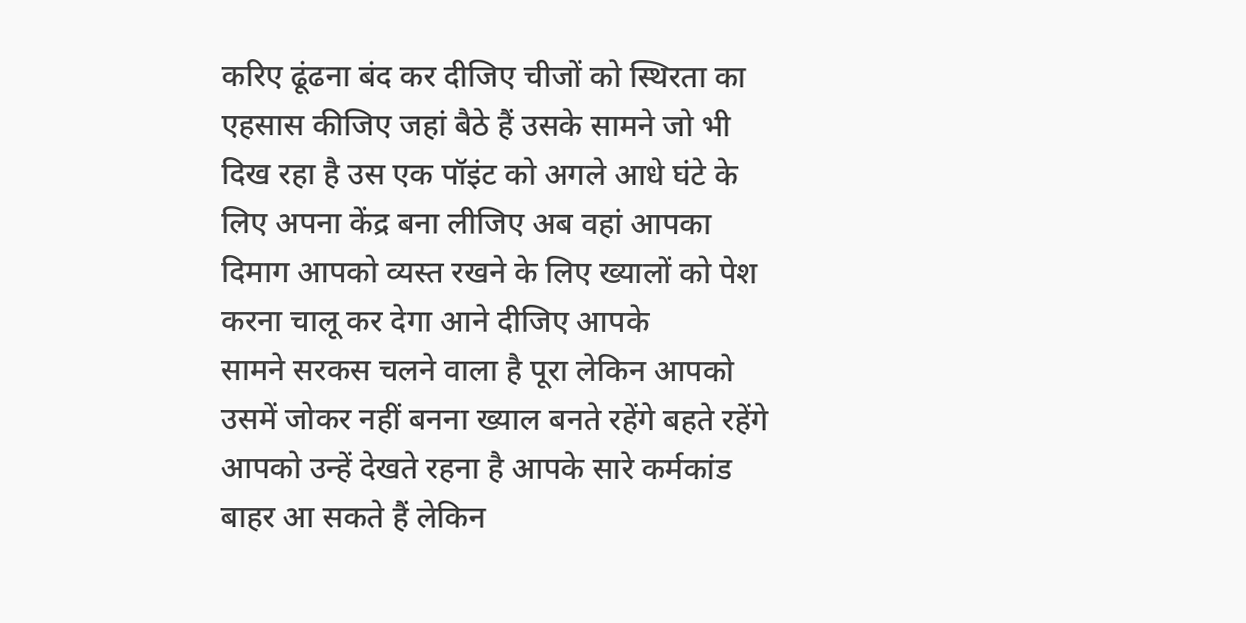करिए ढूंढना बंद कर दीजिए चीजों को स्थिरता का एहसास कीजिए जहां बैठे हैं उसके सामने जो भी दिख रहा है उस एक पॉइंट को अगले आधे घंटे के लिए अपना केंद्र बना लीजिए अब वहां आपका दिमाग आपको व्यस्त रखने के लिए ख्यालों को पेश करना चालू कर देगा आने दीजिए आपके
सामने सरकस चलने वाला है पूरा लेकिन आपको उसमें जोकर नहीं बनना ख्याल बनते रहेंगे बहते रहेंगे आपको उन्हें देखते रहना है आपके सारे कर्मकांड बाहर आ सकते हैं लेकिन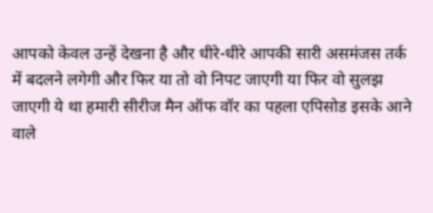आपको केवल उन्हें देखना है और धीरे-धीरे आपकी सारी असमंजस तर्क में बदलने लगेगी और फिर या तो वो निपट जाएगी या फिर वो सुलझ जाएगी ये था हमारी सीरीज मैन ऑफ वॉर का पहला एपिसोड इसके आने वाले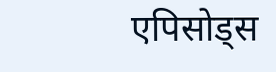एपिसोड्स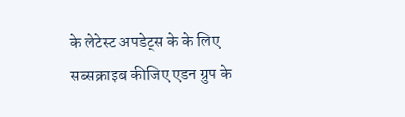के लेटेस्ट अपडेट्स के के लिए सब्सक्राइब कीजिए एडन ग्रुप के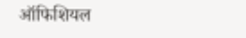ऑफिशियल